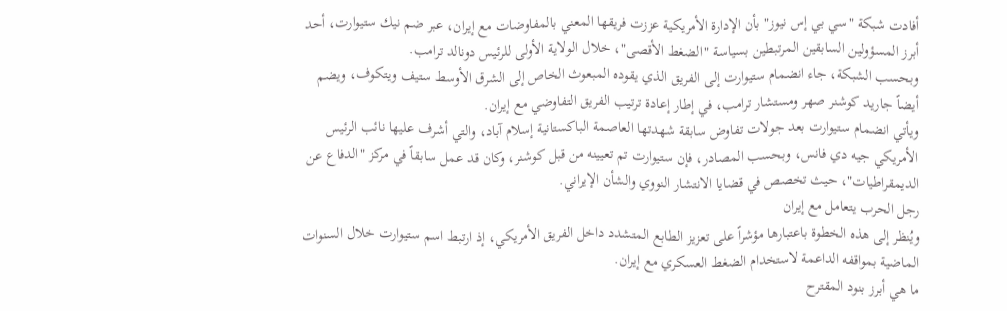أفادت شبكة "سي بي إس نيوز" بأن الإدارة الأمريكية عززت فريقها المعني بالمفاوضات مع إيران، عبر ضم نيك ستيوارت، أحد أبرز المسؤولين السابقين المرتبطين بسياسة "الضغط الأقصى"، خلال الولاية الأولى للرئيس دونالد ترامب.
وبحسب الشبكة، جاء انضمام ستيوارت إلى الفريق الذي يقوده المبعوث الخاص إلى الشرق الأوسط ستيف ويتكوف، ويضم أيضاً جاريد كوشنر صهر ومستشار ترامب، في إطار إعادة ترتيب الفريق التفاوضي مع إيران.
ويأتي انضمام ستيوارت بعد جولات تفاوض سابقة شهدتها العاصمة الباكستانية إسلام آباد، والتي أشرف عليها نائب الرئيس الأمريكي جيه دي فانس، وبحسب المصادر، فإن ستيوارت تم تعيينه من قبل كوشنر، وكان قد عمل سابقاً في مركز "الدفاع عن الديمقراطيات"، حيث تخصص في قضايا الانتشار النووي والشأن الإيراني.
رجل الحرب يتعامل مع إيران
ويُنظر إلى هذه الخطوة باعتبارها مؤشراً على تعزيز الطابع المتشدد داخل الفريق الأمريكي، إذ ارتبط اسم ستيوارت خلال السنوات الماضية بمواقفه الداعمة لاستخدام الضغط العسكري مع إيران.
ما هي أبرز بنود المقترح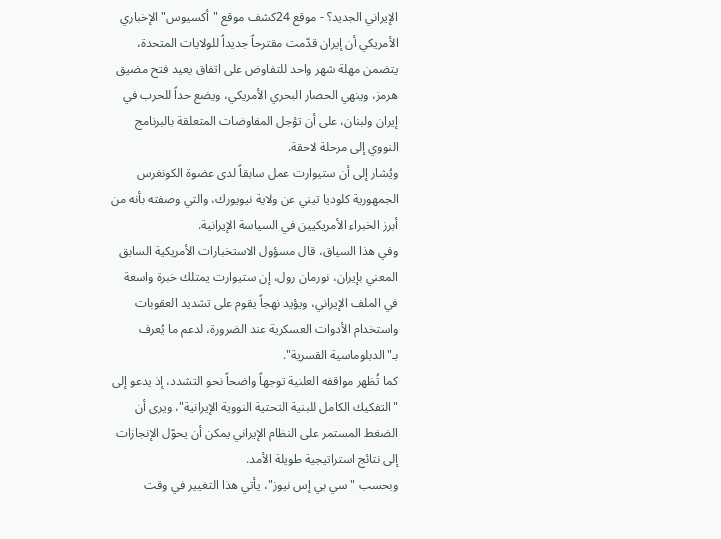الإيراني الجديد؟ - موقع 24كشف موقع "أكسيوس" الإخباري الأمريكي أن إيران قدّمت مقترحاً جديداً للولايات المتحدة، يتضمن مهلة شهر واحد للتفاوض على اتفاق يعيد فتح مضيق هرمز، وينهي الحصار البحري الأمريكي، ويضع حداً للحرب في إيران ولبنان، على أن تؤجل المفاوضات المتعلقة بالبرنامج النووي إلى مرحلة لاحقة.
ويُشار إلى أن ستيوارت عمل سابقاً لدى عضوة الكونغرس الجمهورية كلوديا تيني عن ولاية نيويورك، والتي وصفته بأنه من أبرز الخبراء الأمريكيين في السياسة الإيرانية.
وفي هذا السياق، قال مسؤول الاستخبارات الأمريكية السابق المعني بإيران، نورمان رول، إن ستيوارت يمتلك خبرة واسعة في الملف الإيراني، ويؤيد نهجاً يقوم على تشديد العقوبات واستخدام الأدوات العسكرية عند الضرورة، لدعم ما يُعرف بـ"الدبلوماسية القسرية".
كما تُظهر مواقفه العلنية توجهاً واضحاً نحو التشدد، إذ يدعو إلى "التفكيك الكامل للبنية التحتية النووية الإيرانية"، ويرى أن الضغط المستمر على النظام الإيراني يمكن أن يحوّل الإنجازات إلى نتائج استراتيجية طويلة الأمد.
وبحسب "سي بي إس نيوز"، يأتي هذا التغيير في وقت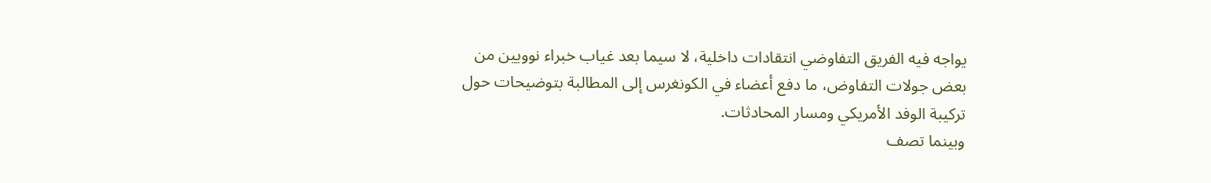يواجه فيه الفريق التفاوضي انتقادات داخلية، لا سيما بعد غياب خبراء نوويين من بعض جولات التفاوض، ما دفع أعضاء في الكونغرس إلى المطالبة بتوضيحات حول تركيبة الوفد الأمريكي ومسار المحادثات.
وبينما تصف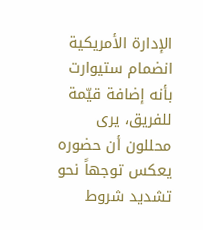الإدارة الأمريكية انضمام ستيوارت بأنه إضافة قيّمة للفريق، يرى محللون أن حضوره يعكس توجهاً نحو تشديد شروط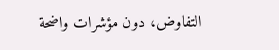التفاوض، دون مؤشرات واضحة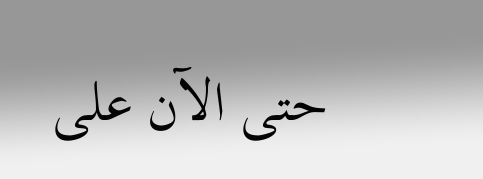حتى الآن على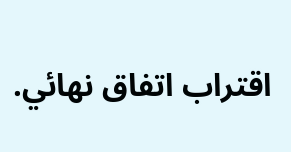اقتراب اتفاق نهائي.